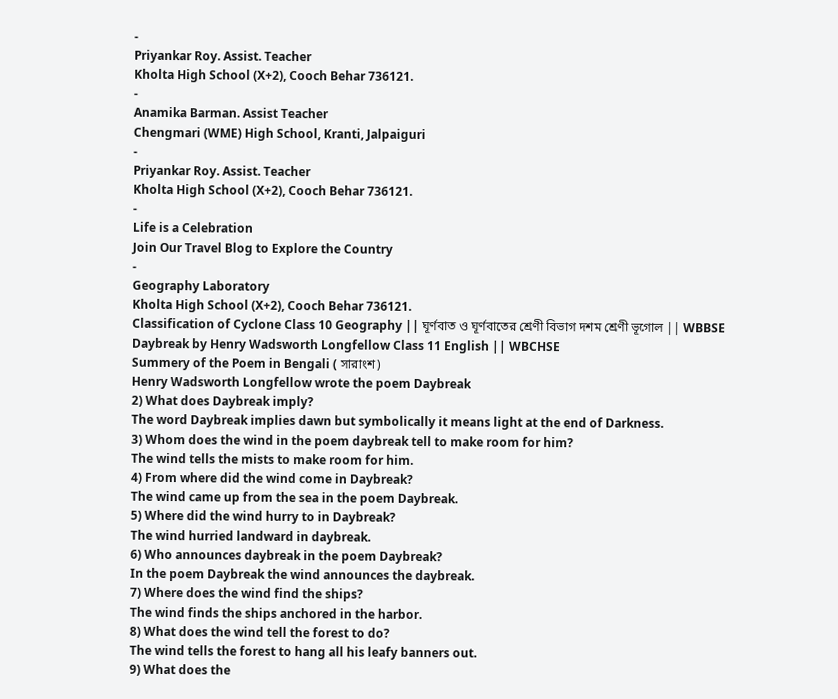-
Priyankar Roy. Assist. Teacher
Kholta High School (X+2), Cooch Behar 736121.
-
Anamika Barman. Assist Teacher
Chengmari (WME) High School, Kranti, Jalpaiguri
-
Priyankar Roy. Assist. Teacher
Kholta High School (X+2), Cooch Behar 736121.
-
Life is a Celebration
Join Our Travel Blog to Explore the Country
-
Geography Laboratory
Kholta High School (X+2), Cooch Behar 736121.
Classification of Cyclone Class 10 Geography || ঘূর্ণবাত ও ঘূর্ণবাতের শ্রেণী বিভাগ দশম শ্রেণী ভূগোল || WBBSE
Daybreak by Henry Wadsworth Longfellow Class 11 English || WBCHSE
Summery of the Poem in Bengali ( সারাংশ)
Henry Wadsworth Longfellow wrote the poem Daybreak
2) What does Daybreak imply?
The word Daybreak implies dawn but symbolically it means light at the end of Darkness.
3) Whom does the wind in the poem daybreak tell to make room for him?
The wind tells the mists to make room for him.
4) From where did the wind come in Daybreak?
The wind came up from the sea in the poem Daybreak.
5) Where did the wind hurry to in Daybreak?
The wind hurried landward in daybreak.
6) Who announces daybreak in the poem Daybreak?
In the poem Daybreak the wind announces the daybreak.
7) Where does the wind find the ships?
The wind finds the ships anchored in the harbor.
8) What does the wind tell the forest to do?
The wind tells the forest to hang all his leafy banners out.
9) What does the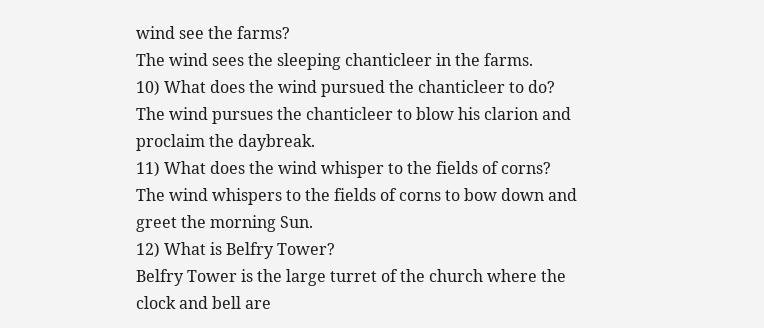wind see the farms?
The wind sees the sleeping chanticleer in the farms.
10) What does the wind pursued the chanticleer to do?
The wind pursues the chanticleer to blow his clarion and proclaim the daybreak.
11) What does the wind whisper to the fields of corns?
The wind whispers to the fields of corns to bow down and greet the morning Sun.
12) What is Belfry Tower?
Belfry Tower is the large turret of the church where the clock and bell are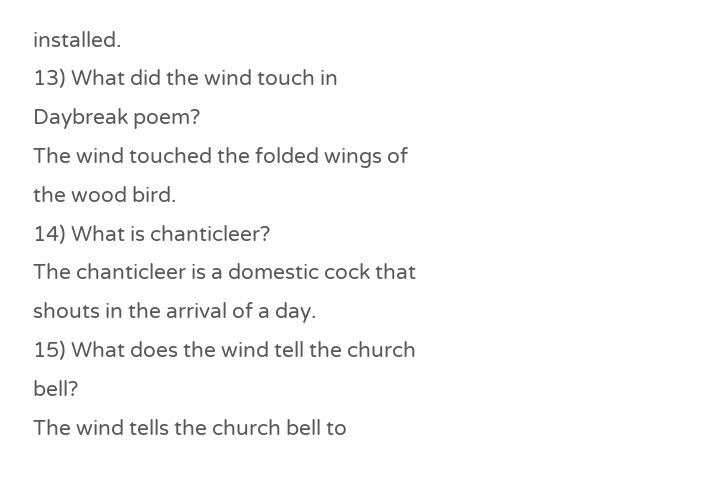installed.
13) What did the wind touch in Daybreak poem?
The wind touched the folded wings of the wood bird.
14) What is chanticleer?
The chanticleer is a domestic cock that shouts in the arrival of a day.
15) What does the wind tell the church bell?
The wind tells the church bell to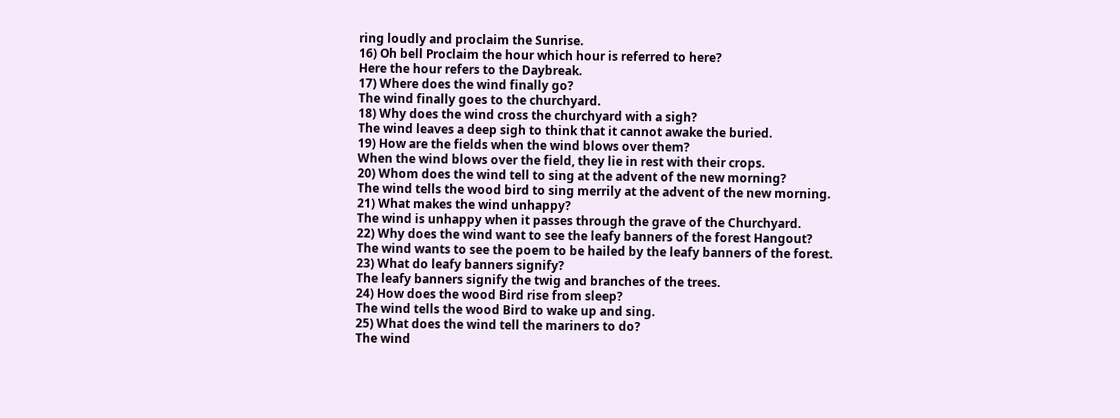ring loudly and proclaim the Sunrise.
16) Oh bell Proclaim the hour which hour is referred to here?
Here the hour refers to the Daybreak.
17) Where does the wind finally go?
The wind finally goes to the churchyard.
18) Why does the wind cross the churchyard with a sigh?
The wind leaves a deep sigh to think that it cannot awake the buried.
19) How are the fields when the wind blows over them?
When the wind blows over the field, they lie in rest with their crops.
20) Whom does the wind tell to sing at the advent of the new morning?
The wind tells the wood bird to sing merrily at the advent of the new morning.
21) What makes the wind unhappy?
The wind is unhappy when it passes through the grave of the Churchyard.
22) Why does the wind want to see the leafy banners of the forest Hangout?
The wind wants to see the poem to be hailed by the leafy banners of the forest.
23) What do leafy banners signify?
The leafy banners signify the twig and branches of the trees.
24) How does the wood Bird rise from sleep?
The wind tells the wood Bird to wake up and sing.
25) What does the wind tell the mariners to do?
The wind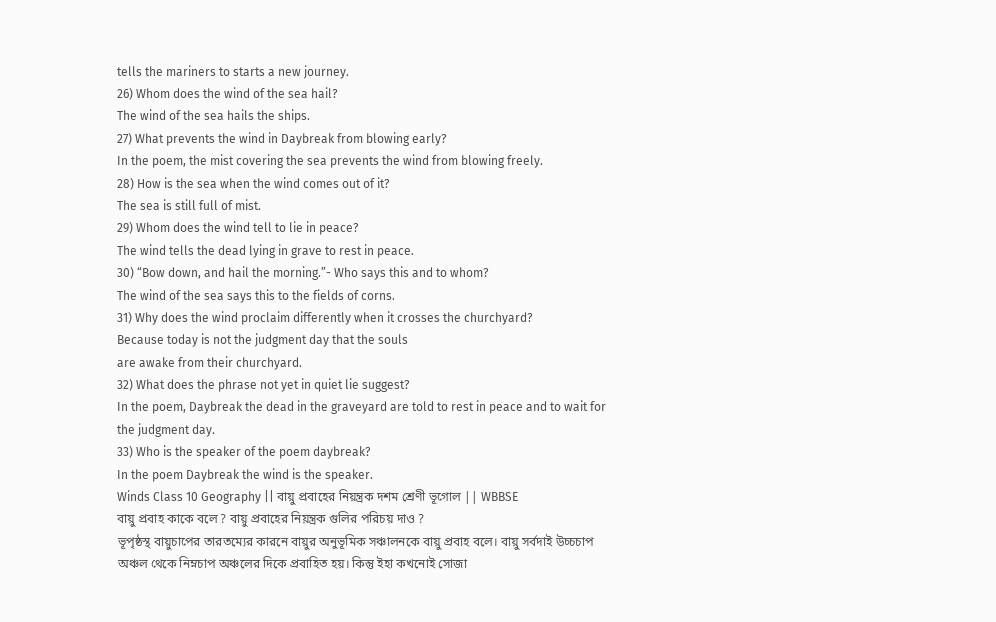tells the mariners to starts a new journey.
26) Whom does the wind of the sea hail?
The wind of the sea hails the ships.
27) What prevents the wind in Daybreak from blowing early?
In the poem, the mist covering the sea prevents the wind from blowing freely.
28) How is the sea when the wind comes out of it?
The sea is still full of mist.
29) Whom does the wind tell to lie in peace?
The wind tells the dead lying in grave to rest in peace.
30) “Bow down, and hail the morning.”- Who says this and to whom?
The wind of the sea says this to the fields of corns.
31) Why does the wind proclaim differently when it crosses the churchyard?
Because today is not the judgment day that the souls
are awake from their churchyard.
32) What does the phrase not yet in quiet lie suggest?
In the poem, Daybreak the dead in the graveyard are told to rest in peace and to wait for the judgment day.
33) Who is the speaker of the poem daybreak?
In the poem Daybreak the wind is the speaker.
Winds Class 10 Geography || বায়ু প্রবাহের নিয়ন্ত্রক দশম শ্রেণী ভূগোল || WBBSE
বায়ু প্রবাহ কাকে বলে ? বায়ু প্রবাহের নিয়ন্ত্রক গুলির পরিচয় দাও ?
ভূপৃষ্ঠস্থ বায়ুচাপের তারতম্যের কারনে বায়ুর অনুভূমিক সঞ্চালনকে বায়ু প্রবাহ বলে। বায়ু সর্বদাই উচ্চচাপ অঞ্চল থেকে নিম্নচাপ অঞ্চলের দিকে প্রবাহিত হয়। কিন্তু ইহা কখনোই সোজা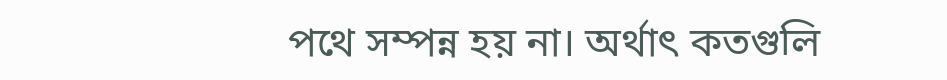পথে সম্পন্ন হয় না। অর্থাৎ কতগুলি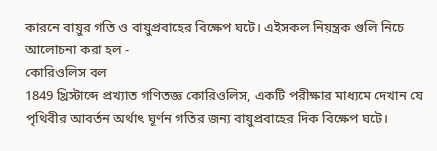কারনে বায়ুর গতি ও বায়ুপ্রবাহের বিক্ষেপ ঘটে। এইসকল নিয়ন্ত্রক গুলি নিচে আলোচনা করা হল -
কোরিওলিস বল
1849 খ্রিস্টাব্দে প্রখ্যাত গণিতজ্ঞ কোরিওলিস, একটি পরীক্ষার মাধ্যমে দেখান যে পৃথিবীর আবর্তন অর্থাৎ ঘূর্ণন গতির জন্য বায়ুপ্রবাহের দিক বিক্ষেপ ঘটে।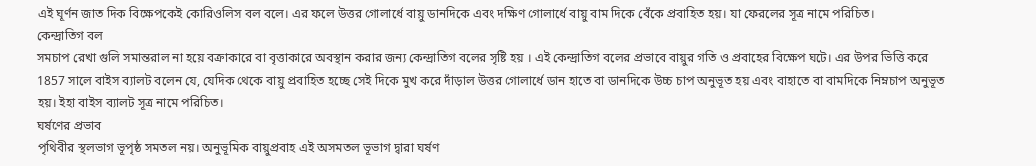এই ঘূর্ণন জাত দিক বিক্ষেপকেই কোরিওলিস বল বলে। এর ফলে উত্তর গোলার্ধে বায়ু ডানদিকে এবং দক্ষিণ গোলার্ধে বায়ু বাম দিকে বেঁকে প্রবাহিত হয়। যা ফেরলের সূত্র নামে পরিচিত।
কেন্দ্রাতিগ বল
সমচাপ রেখা গুলি সমান্তরাল না হয়ে বক্রাকারে বা বৃত্তাকারে অবস্থান করার জন্য কেন্দ্রাতিগ বলের সৃষ্টি হয় । এই কেন্দ্রাতিগ বলের প্রভাবে বায়ুর গতি ও প্রবাহের বিক্ষেপ ঘটে। এর উপর ভিত্তি করে 1857 সালে বাইস ব্যালট বলেন যে, যেদিক থেকে বায়ু প্রবাহিত হচ্ছে সেই দিকে মুখ করে দাঁড়াল উত্তর গোলার্ধে ডান হাতে বা ডানদিকে উচ্চ চাপ অনুভূত হয় এবং বাহাতে বা বামদিকে নিম্নচাপ অনুভূত হয়। ইহা বাইস ব্যালট সূত্র নামে পরিচিত।
ঘর্ষণের প্রভাব
পৃথিবীর স্থলভাগ ভূপৃষ্ঠ সমতল নয়। অনুভূমিক বায়ুপ্রবাহ এই অসমতল ভূভাগ দ্বারা ঘর্ষণ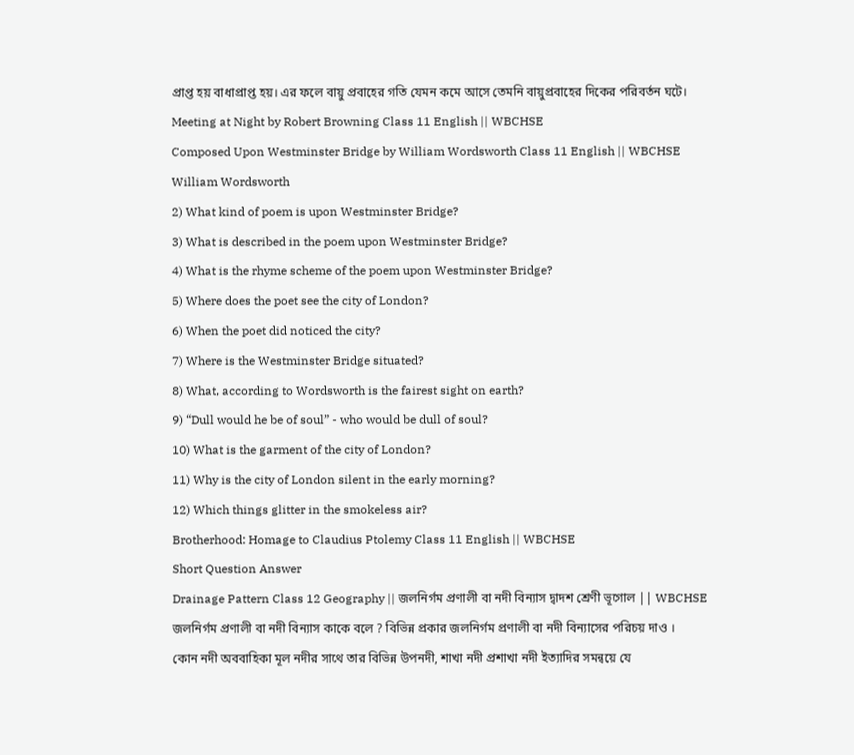প্রাপ্ত হয় বাধাপ্রাপ্ত হয়। এর ফলে বায়ু প্রবাহের গতি যেমন কমে আসে তেমনি বায়ুপ্রবাহের দিকের পরিবর্তন ঘটে।
Meeting at Night by Robert Browning Class 11 English || WBCHSE
Composed Upon Westminster Bridge by William Wordsworth Class 11 English || WBCHSE
William Wordsworth
2) What kind of poem is upon Westminster Bridge?
3) What is described in the poem upon Westminster Bridge?
4) What is the rhyme scheme of the poem upon Westminster Bridge?
5) Where does the poet see the city of London?
6) When the poet did noticed the city?
7) Where is the Westminster Bridge situated?
8) What, according to Wordsworth is the fairest sight on earth?
9) “Dull would he be of soul” - who would be dull of soul?
10) What is the garment of the city of London?
11) Why is the city of London silent in the early morning?
12) Which things glitter in the smokeless air?
Brotherhood: Homage to Claudius Ptolemy Class 11 English || WBCHSE
Short Question Answer
Drainage Pattern Class 12 Geography || জলনির্গম প্রণালী বা নদী বিন্যাস দ্বাদশ শ্রেণী ভূগোল || WBCHSE
জলনির্গম প্রণালী বা নদী বিন্যাস কাকে বলে ? বিভিন্ন প্রকার জলনির্গম প্রণালী বা নদী বিন্যাসের পরিচয় দাও ।
কোন নদী অববাহিকা মূল নদীর সাথে তার বিভিন্ন উপনদী, শাখা নদী প্রশাখা নদী ইত্যাদির সমন্বয়ে যে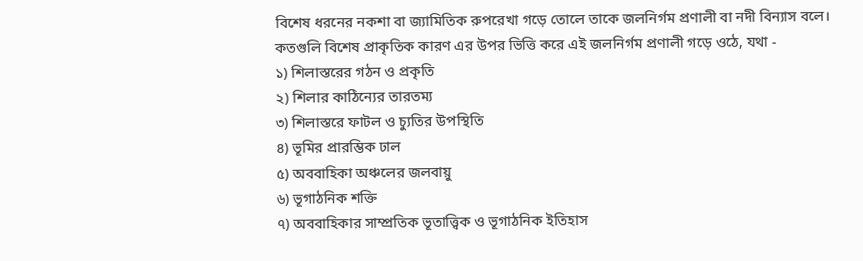বিশেষ ধরনের নকশা বা জ্যামিতিক রুপরেখা গড়ে তোলে তাকে জলনির্গম প্রণালী বা নদী বিন্যাস বলে। কতগুলি বিশেষ প্রাকৃতিক কারণ এর উপর ভিত্তি করে এই জলনির্গম প্রণালী গড়ে ওঠে, যথা -
১) শিলাস্তরের গঠন ও প্রকৃতি
২) শিলার কাঠিন্যের তারতম্য
৩) শিলাস্তরে ফাটল ও চ্যুতির উপস্থিতি
৪) ভূমির প্রারম্ভিক ঢাল
৫) অববাহিকা অঞ্চলের জলবায়ু
৬) ভূগাঠনিক শক্তি
৭) অববাহিকার সাম্প্রতিক ভূতাত্ত্বিক ও ভূগাঠনিক ইতিহাস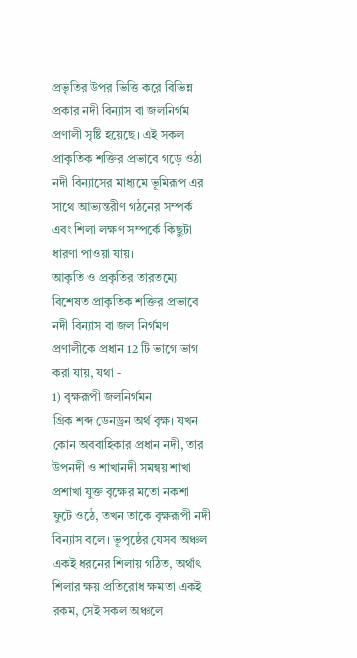প্রভৃতির উপর ভিত্তি করে বিভিন্ন প্রকার নদী বিন্যাস বা জলনির্গম প্রণালী সৃষ্টি হয়েছে। এই সকল প্রাকৃতিক শক্তির প্রভাবে গড়ে ওঠা নদী বিন্যাসের মাধ্যমে ভূমিরূপ এর সাথে আভ্যন্তরীণ গঠনের সম্পর্ক এবং শিলা লক্ষণ সম্পর্কে কিছুটা ধারণা পাওয়া যায়।
আকৃতি ও প্রকৃতির তারতম্যে বিশেষত প্রাকৃতিক শক্তির প্রভাবে নদী বিন্যাস বা জল নির্গমণ প্রণালীকে প্রধান 12 টি ভাগে ভাগ করা যায়, যথা -
1) বৃক্ষরূপী জলনির্গমন
গ্রিক শব্দ ডেনড্রন অর্থ বৃক্ষ। যখন কোন অববাহিকার প্রধান নদী, তার উপনদী ও শাখানদী সমন্বয় শাখা প্রশাখা যুক্ত বৃক্ষের মতো নকশা ফুটে ওঠে, তখন তাকে বৃক্ষরূপী নদী বিন্যাস বলে। ভূপৃষ্ঠের যেসব অঞ্চল একই ধরনের শিলায় গঠিত, অর্থাৎ শিলার ক্ষয় প্রতিরোধ ক্ষমতা একই রকম, সেই সকল অঞ্চলে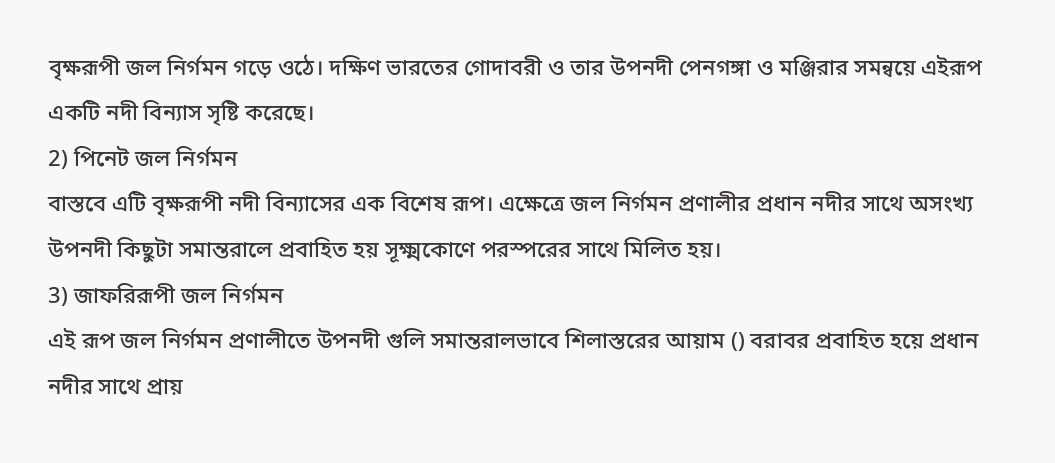বৃক্ষরূপী জল নির্গমন গড়ে ওঠে। দক্ষিণ ভারতের গোদাবরী ও তার উপনদী পেনগঙ্গা ও মঞ্জিরার সমন্বয়ে এইরূপ একটি নদী বিন্যাস সৃষ্টি করেছে।
2) পিনেট জল নির্গমন
বাস্তবে এটি বৃক্ষরূপী নদী বিন্যাসের এক বিশেষ রূপ। এক্ষেত্রে জল নির্গমন প্রণালীর প্রধান নদীর সাথে অসংখ্য উপনদী কিছুটা সমান্তরালে প্রবাহিত হয় সূক্ষ্মকোণে পরস্পরের সাথে মিলিত হয়।
3) জাফরিরূপী জল নির্গমন
এই রূপ জল নির্গমন প্রণালীতে উপনদী গুলি সমান্তরালভাবে শিলাস্তরের আয়াম () বরাবর প্রবাহিত হয়ে প্রধান নদীর সাথে প্রায়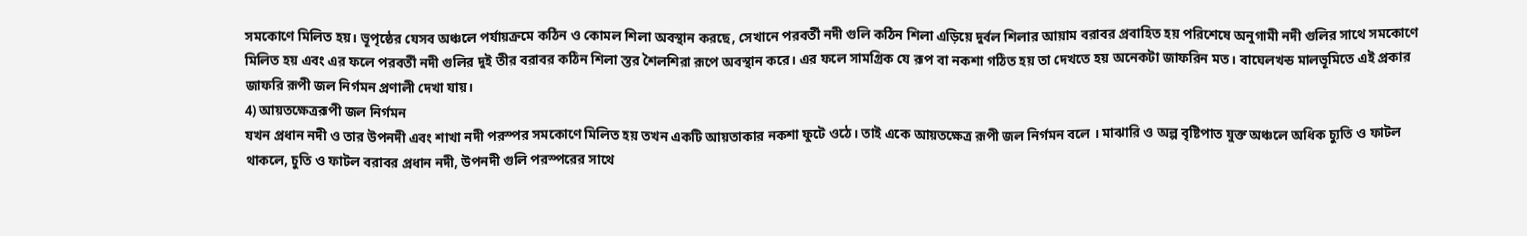সমকোণে মিলিত হয়। ভূপৃষ্ঠের যেসব অঞ্চলে পর্যায়ক্রমে কঠিন ও কোমল শিলা অবস্থান করছে, সেখানে পরবর্তী নদী গুলি কঠিন শিলা এড়িয়ে দুর্বল শিলার আয়াম বরাবর প্রবাহিত হয় পরিশেষে অনুগামী নদী গুলির সাথে সমকোণে মিলিত হয় এবং এর ফলে পরবর্তী নদী গুলির দুই তীর বরাবর কঠিন শিলা স্তর শৈলশিরা রূপে অবস্থান করে। এর ফলে সামগ্রিক যে রূপ বা নকশা গঠিত হয় তা দেখতে হয় অনেকটা জাফরিন মত। বাঘেলখন্ড মালভূমিতে এই প্রকার জাফরি রূপী জল নির্গমন প্রণালী দেখা যায়।
4) আয়তক্ষেত্ররূপী জল নির্গমন
যখন প্রধান নদী ও তার উপনদী এবং শাখা নদী পরস্পর সমকোণে মিলিত হয় তখন একটি আয়তাকার নকশা ফুটে ওঠে। তাই একে আয়তক্ষেত্র রূপী জল নির্গমন বলে । মাঝারি ও অল্প বৃষ্টিপাত যুক্ত অঞ্চলে অধিক চ্যুতি ও ফাটল থাকলে, চুতি ও ফাটল বরাবর প্রধান নদী, উপনদী গুলি পরস্পরের সাথে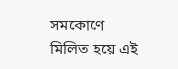সমকোণে মিলিত হয়ে এই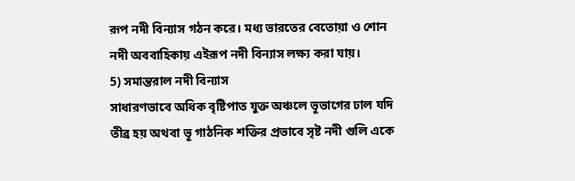রূপ নদী বিন্যাস গঠন করে। মধ্য ভারতের বেতোয়া ও শোন নদী অববাহিকায় এইরূপ নদী বিন্যাস লক্ষ্য করা যায়।
5) সমান্তরাল নদী বিন্যাস
সাধারণভাবে অধিক বৃষ্টিপাত যুক্ত অঞ্চলে ভূভাগের ঢাল যদি তীব্র হয় অথবা ভূ গাঠনিক শক্তির প্রভাবে সৃষ্ট নদী গুলি একে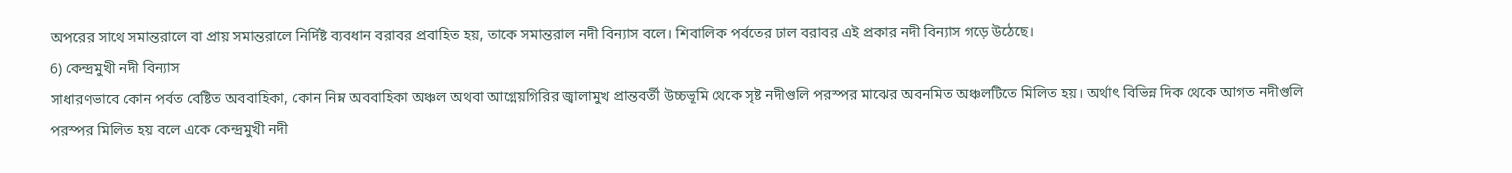অপরের সাথে সমান্তরালে বা প্রায় সমান্তরালে নির্দিষ্ট ব্যবধান বরাবর প্রবাহিত হয়, তাকে সমান্তরাল নদী বিন্যাস বলে। শিবালিক পর্বতের ঢাল বরাবর এই প্রকার নদী বিন্যাস গড়ে উঠেছে।
6) কেন্দ্রমুখী নদী বিন্যাস
সাধারণভাবে কোন পর্বত বেষ্টিত অববাহিকা, কোন নিম্ন অববাহিকা অঞ্চল অথবা আগ্নেয়গিরির জ্বালামুখ প্রান্তবর্তী উচ্চভূমি থেকে সৃষ্ট নদীগুলি পরস্পর মাঝের অবনমিত অঞ্চলটিতে মিলিত হয়। অর্থাৎ বিভিন্ন দিক থেকে আগত নদীগুলি পরস্পর মিলিত হয় বলে একে কেন্দ্রমুখী নদী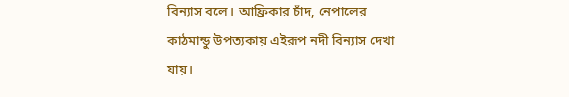বিন্যাস বলে। আফ্রিকার চাঁদ, নেপালের কাঠমান্ডু উপত্যকায় এইরূপ নদী বিন্যাস দেখা যায়।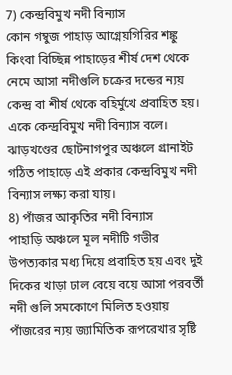7) কেন্দ্রবিমুখ নদী বিন্যাস
কোন গম্বুজ পাহাড় আগ্নেয়গিরির শঙ্কু কিংবা বিচ্ছিন্ন পাহাড়ের শীর্ষ দেশ থেকে নেমে আসা নদীগুলি চক্রের দন্ডের ন্যয় কেন্দ্র বা শীর্ষ থেকে বহির্মুখে প্রবাহিত হয়। একে কেন্দ্রবিমুখ নদী বিন্যাস বলে। ঝাড়খণ্ডের ছোটনাগপুর অঞ্চলে গ্রানাইট গঠিত পাহাড়ে এই প্রকার কেন্দ্রবিমুখ নদী বিন্যাস লক্ষ্য করা যায়।
8) পাঁজর আকৃতির নদী বিন্যাস
পাহাড়ি অঞ্চলে মূল নদীটি গভীর উপত্যকার মধ্য দিয়ে প্রবাহিত হয় এবং দুই দিকের খাড়া ঢাল বেয়ে বয়ে আসা পরবর্তী নদী গুলি সমকোণে মিলিত হওয়ায় পাঁজরের ন্যয় জ্যামিতিক রূপরেখার সৃষ্টি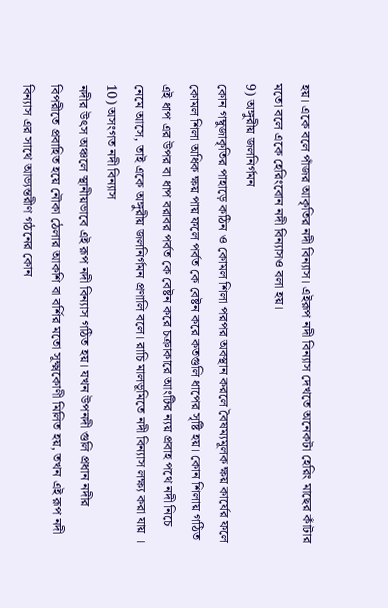হয়। একে বলে পাঁজর আকৃতির নদী বিন্যাস। এইরূপ নদী বিন্যাস দেখতে অনেকটা হেরিং মাছের কাঁটার মতো বলে একে হেরিংবোন নদী বিন্যাসও বলা হয়।
9) অঙ্গুরীয় জলনির্গমন
কোন গম্বুজাকৃতির পাহাড়ে কঠিন ও কোমল শিলা পরপর অবস্থান করলে বৈষম্যমূলক ক্ষয় কার্যের ফলে কোমল শিলা অধিক ক্ষয় পায় ফলে পর্বত কে বেষ্টন করে কতগুলি ধাপের সৃষ্টি হয়। কোন শিলায় গঠিত এই ধাপ এর উপর বা ধাপ বরাবর পর্বত কে বেষ্টন করে চক্রাকারে আংটির ন্যয় প্রবাহ পথে নদী নিচে নেমে আসে, তাই একে অঙ্গুরীয় জলনির্গমন প্রণালি বলে। রাচি মালভূমিতে নদী বিন্যাস লক্ষ্য করা যায় ।
10) অসংগত নদী বিন্যাস
নদীর উৎস অঞ্চলে স্থানীয়ভাবে এই রূপ নদী বিন্যাস গঠিত হয়। যখন উপনদী গুলি প্রধান নদীর বিপরীতে প্রবাহিত হয়ে নৌকা ঠেলার আকশি বা বর্শির মতো সূক্ষ্মকোণী মিলিত হয়, তখন এই রূপ নদী বিন্যাস এর সাথে আভ্যন্তরীণ গঠনের কোন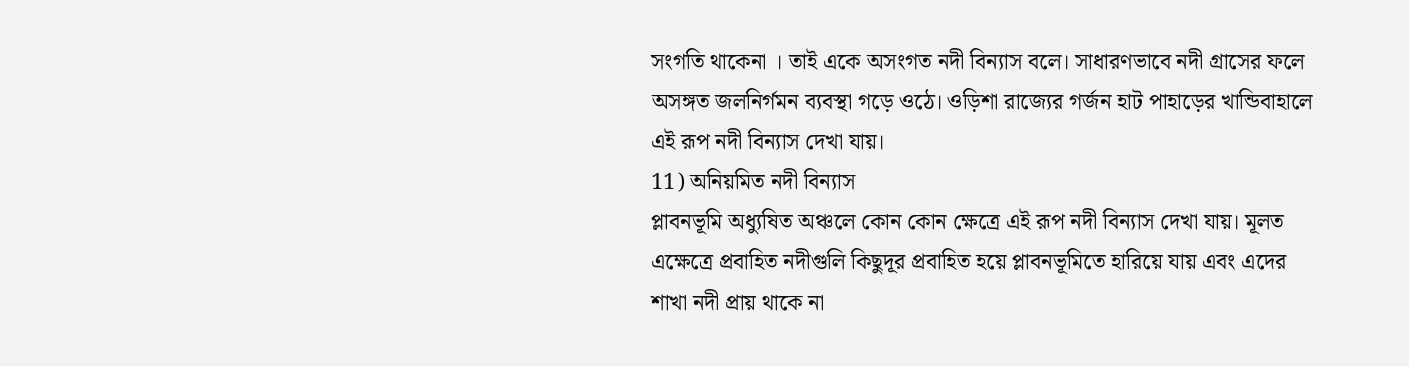সংগতি থাকেনা । তাই একে অসংগত নদী বিন্যাস বলে। সাধারণভাবে নদী গ্রাসের ফলে অসঙ্গত জলনির্গমন ব্যবস্থা গড়ে ওঠে। ওড়িশা রাজ্যের গর্জন হাট পাহাড়ের খান্ডিবাহালে এই রূপ নদী বিন্যাস দেখা যায়।
11) অনিয়মিত নদী বিন্যাস
প্লাবনভূমি অধ্যুষিত অঞ্চলে কোন কোন ক্ষেত্রে এই রূপ নদী বিন্যাস দেখা যায়। মূলত এক্ষেত্রে প্রবাহিত নদীগুলি কিছুদূর প্রবাহিত হয়ে প্লাবনভূমিতে হারিয়ে যায় এবং এদের শাখা নদী প্রায় থাকে না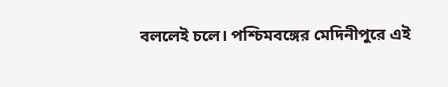বললেই চলে। পশ্চিমবঙ্গের মেদিনীপুরে এই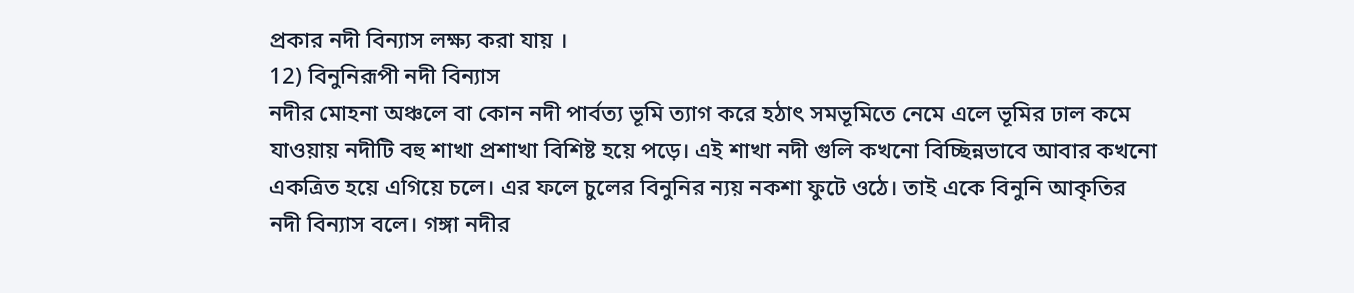প্রকার নদী বিন্যাস লক্ষ্য করা যায় ।
12) বিনুনিরূপী নদী বিন্যাস
নদীর মোহনা অঞ্চলে বা কোন নদী পার্বত্য ভূমি ত্যাগ করে হঠাৎ সমভূমিতে নেমে এলে ভূমির ঢাল কমে যাওয়ায় নদীটি বহু শাখা প্রশাখা বিশিষ্ট হয়ে পড়ে। এই শাখা নদী গুলি কখনো বিচ্ছিন্নভাবে আবার কখনো একত্রিত হয়ে এগিয়ে চলে। এর ফলে চুলের বিনুনির ন্যয় নকশা ফুটে ওঠে। তাই একে বিনুনি আকৃতির নদী বিন্যাস বলে। গঙ্গা নদীর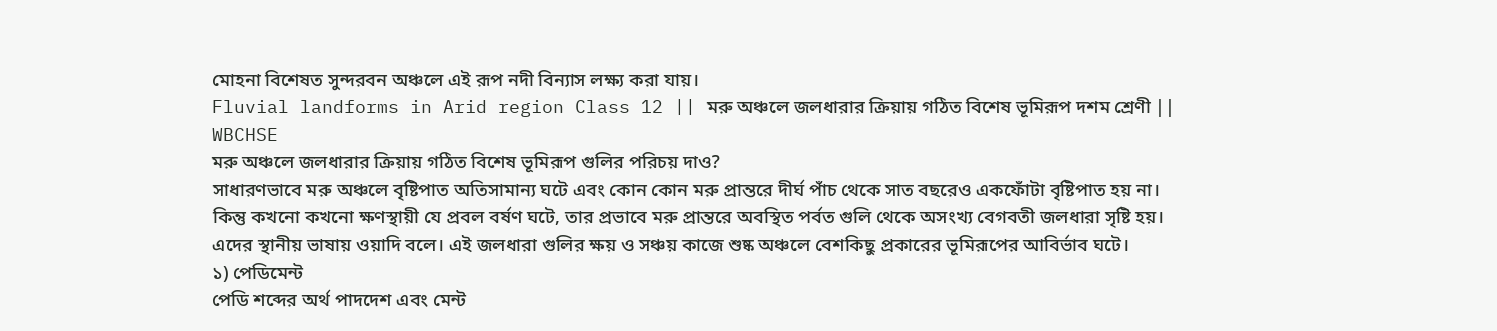মোহনা বিশেষত সুন্দরবন অঞ্চলে এই রূপ নদী বিন্যাস লক্ষ্য করা যায়।
Fluvial landforms in Arid region Class 12 || মরু অঞ্চলে জলধারার ক্রিয়ায় গঠিত বিশেষ ভূমিরূপ দশম শ্রেণী || WBCHSE
মরু অঞ্চলে জলধারার ক্রিয়ায় গঠিত বিশেষ ভূমিরূপ গুলির পরিচয় দাও?
সাধারণভাবে মরু অঞ্চলে বৃষ্টিপাত অতিসামান্য ঘটে এবং কোন কোন মরু প্রান্তরে দীর্ঘ পাঁচ থেকে সাত বছরেও একফোঁটা বৃষ্টিপাত হয় না। কিন্তু কখনো কখনো ক্ষণস্থায়ী যে প্রবল বর্ষণ ঘটে, তার প্রভাবে মরু প্রান্তরে অবস্থিত পর্বত গুলি থেকে অসংখ্য বেগবতী জলধারা সৃষ্টি হয়। এদের স্থানীয় ভাষায় ওয়াদি বলে। এই জলধারা গুলির ক্ষয় ও সঞ্চয় কাজে শুষ্ক অঞ্চলে বেশকিছু প্রকারের ভূমিরূপের আবির্ভাব ঘটে।
১) পেডিমেন্ট
পেডি শব্দের অর্থ পাদদেশ এবং মেন্ট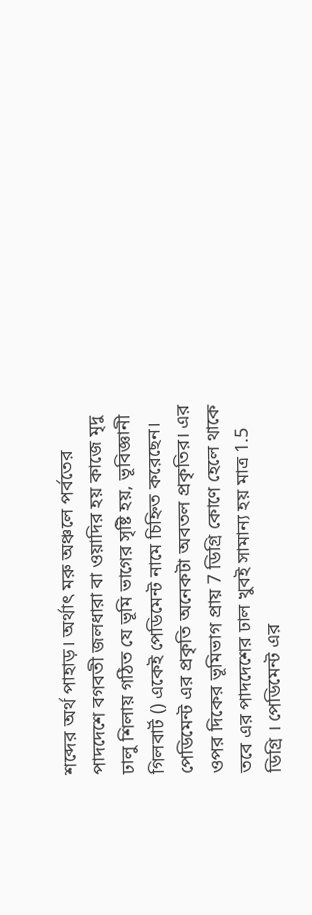শব্দের অর্থ পাহাড়। অর্থাৎ মরু অঞ্চলে পর্বতের পাদদেশে বগবতী জলধারা বা ওয়াদির হয় কাজে মৃদু ঢালু শিলায় গঠিত যে ভূমি ভাগের সৃষ্টি হয়, ভূবিজ্ঞানী গিলবার্ট () একেই পেডিমেন্ট নামে চিহ্নিত করেছেন। পেডিমেন্ট এর প্রকৃতি অনেকটা অবতল প্রকৃতির। এর ওপর দিকের ভূমিভাগ প্রায় 7 ডিগ্রি কোণে হেলে থাকে তবে এর পাদদেশের ঢাল খুবই সামান্য হয় মাত্র 1.5 ডিগ্রি । পেডিমেন্ট এর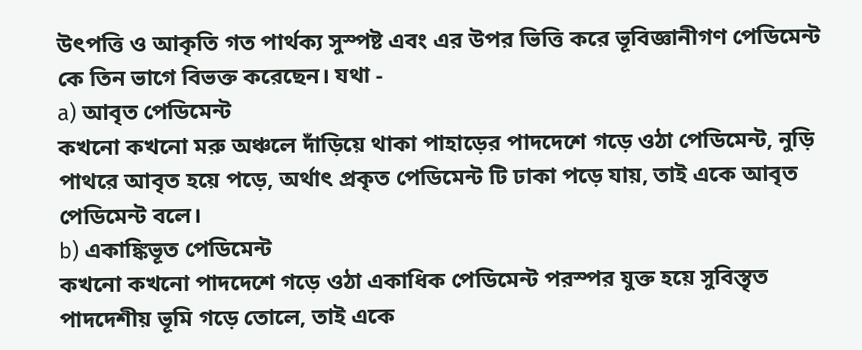উৎপত্তি ও আকৃতি গত পার্থক্য সুস্পষ্ট এবং এর উপর ভিত্তি করে ভূবিজ্ঞানীগণ পেডিমেন্ট কে তিন ভাগে বিভক্ত করেছেন। যথা -
a) আবৃত পেডিমেন্ট
কখনো কখনো মরু অঞ্চলে দাঁড়িয়ে থাকা পাহাড়ের পাদদেশে গড়ে ওঠা পেডিমেন্ট, নুড়ি পাথরে আবৃত হয়ে পড়ে, অর্থাৎ প্রকৃত পেডিমেন্ট টি ঢাকা পড়ে যায়, তাই একে আবৃত পেডিমেন্ট বলে।
b) একাঙ্কিভূত পেডিমেন্ট
কখনো কখনো পাদদেশে গড়ে ওঠা একাধিক পেডিমেন্ট পরস্পর যুক্ত হয়ে সুবিস্তৃত পাদদেশীয় ভূমি গড়ে তোলে, তাই একে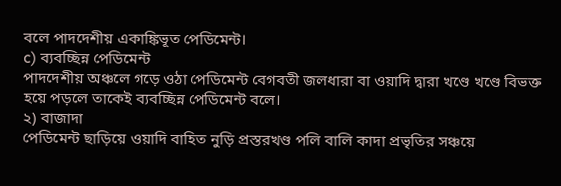বলে পাদদেশীয় একাঙ্কিভূত পেডিমেন্ট।
c) ব্যবচ্ছিন্ন পেডিমেন্ট
পাদদেশীয় অঞ্চলে গড়ে ওঠা পেডিমেন্ট বেগবতী জলধারা বা ওয়াদি দ্বারা খণ্ডে খণ্ডে বিভক্ত হয়ে পড়লে তাকেই ব্যবচ্ছিন্ন পেডিমেন্ট বলে।
২) বাজাদা
পেডিমেন্ট ছাড়িয়ে ওয়াদি বাহিত নুড়ি প্রস্তরখণ্ড পলি বালি কাদা প্রভৃতির সঞ্চয়ে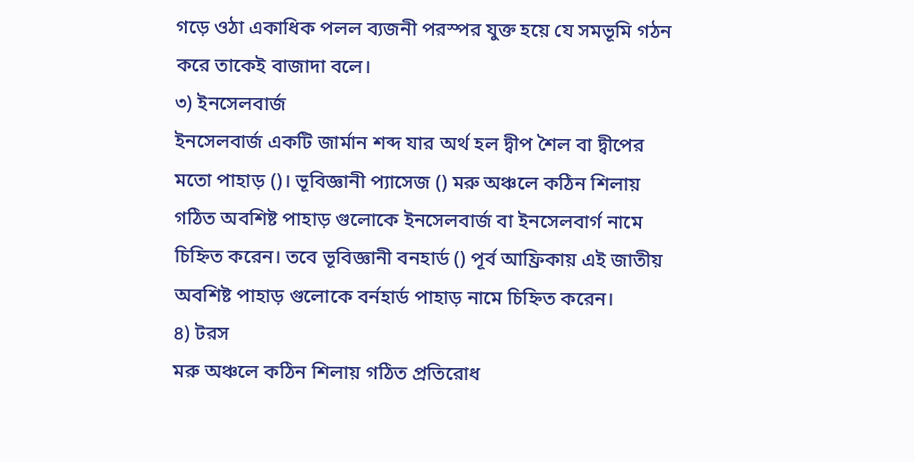গড়ে ওঠা একাধিক পলল ব্যজনী পরস্পর যুক্ত হয়ে যে সমভূমি গঠন করে তাকেই বাজাদা বলে।
৩) ইনসেলবার্জ
ইনসেলবার্জ একটি জার্মান শব্দ যার অর্থ হল দ্বীপ শৈল বা দ্বীপের মতো পাহাড় ()। ভূবিজ্ঞানী প্যাসেজ () মরু অঞ্চলে কঠিন শিলায় গঠিত অবশিষ্ট পাহাড় গুলোকে ইনসেলবার্জ বা ইনসেলবার্গ নামে চিহ্নিত করেন। তবে ভূবিজ্ঞানী বনহার্ড () পূর্ব আফ্রিকায় এই জাতীয় অবশিষ্ট পাহাড় গুলোকে বর্নহার্ড পাহাড় নামে চিহ্নিত করেন।
৪) টরস
মরু অঞ্চলে কঠিন শিলায় গঠিত প্রতিরোধ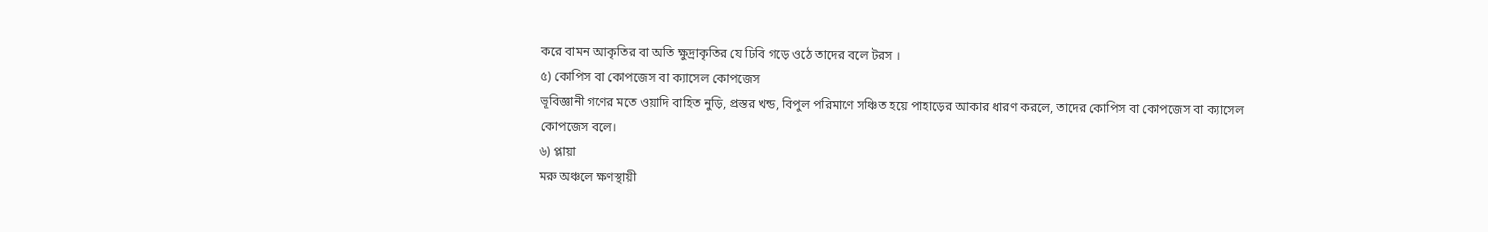করে বামন আকৃতির বা অতি ক্ষুদ্রাকৃতির যে ঢিবি গড়ে ওঠে তাদের বলে টরস ।
৫) কোপিস বা কোপজেস বা ক্যাসেল কোপজেস
ভূবিজ্ঞানী গণের মতে ওয়াদি বাহিত নুড়ি, প্রস্তর খন্ড, বিপুল পরিমাণে সঞ্চিত হয়ে পাহাড়ের আকার ধারণ করলে, তাদের কোপিস বা কোপজেস বা ক্যাসেল কোপজেস বলে।
৬) প্লায়া
মরু অঞ্চলে ক্ষণস্থায়ী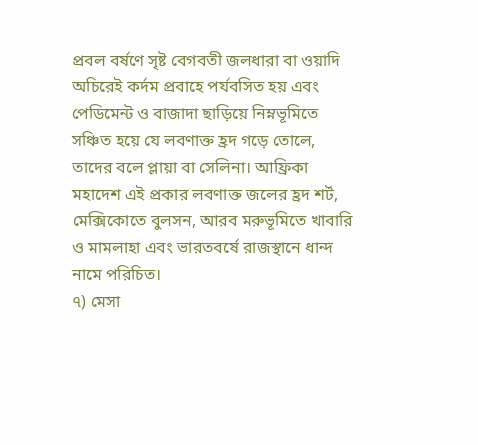প্রবল বর্ষণে সৃষ্ট বেগবতী জলধারা বা ওয়াদি অচিরেই কর্দম প্রবাহে পর্যবসিত হয় এবং পেডিমেন্ট ও বাজাদা ছাড়িয়ে নিম্নভূমিতে সঞ্চিত হয়ে যে লবণাক্ত হ্রদ গড়ে তোলে, তাদের বলে প্লায়া বা সেলিনা। আফ্রিকা মহাদেশ এই প্রকার লবণাক্ত জলের হ্রদ শর্ট, মেক্সিকোতে বুলসন, আরব মরুভূমিতে খাবারি ও মামলাহা এবং ভারতবর্ষে রাজস্থানে ধান্দ নামে পরিচিত।
৭) মেসা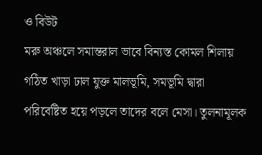ও বিউট
মরু অঞ্চলে সমান্তরাল ভাবে বিন্যস্ত কোমল শিলায় গঠিত খাড়া ঢাল যুক্ত মালভূমি, সমভূমি দ্বারা পরিবেষ্টিত হয়ে পড়লে তাদের বলে মেসা। তুলনামূলক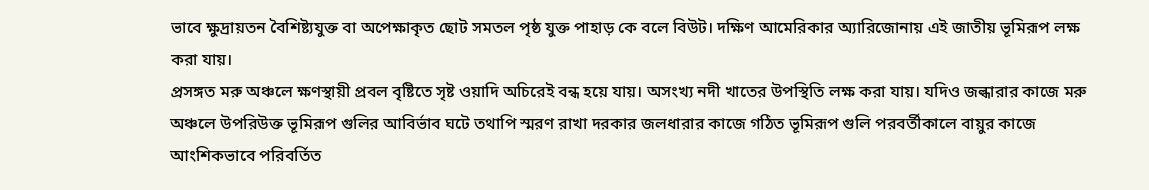ভাবে ক্ষুদ্রায়তন বৈশিষ্ট্যযুক্ত বা অপেক্ষাকৃত ছোট সমতল পৃষ্ঠ যুক্ত পাহাড় কে বলে বিউট। দক্ষিণ আমেরিকার অ্যারিজোনায় এই জাতীয় ভূমিরূপ লক্ষ করা যায়।
প্রসঙ্গত মরু অঞ্চলে ক্ষণস্থায়ী প্রবল বৃষ্টিতে সৃষ্ট ওয়াদি অচিরেই বন্ধ হয়ে যায়। অসংখ্য নদী খাতের উপস্থিতি লক্ষ করা যায়। যদিও জল্ধারার কাজে মরু অঞ্চলে উপরিউক্ত ভূমিরূপ গুলির আবির্ভাব ঘটে তথাপি স্মরণ রাখা দরকার জলধারার কাজে গঠিত ভূমিরূপ গুলি পরবর্তীকালে বায়ুর কাজে আংশিকভাবে পরিবর্তিত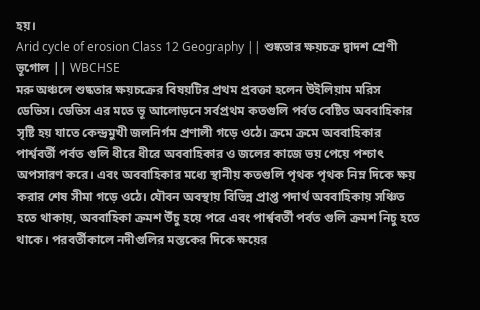হয়।
Arid cycle of erosion Class 12 Geography || শুষ্কতার ক্ষয়চক্র দ্বাদশ শ্রেণী ভূগোল || WBCHSE
মরু অঞ্চলে শুষ্কতার ক্ষয়চক্রের বিষয়টির প্রথম প্রবক্তা হলেন উইলিয়াম মরিস ডেভিস। ডেভিস এর মতে ভূ আলোড়নে সর্বপ্রথম কতগুলি পর্বত বেষ্টিত অববাহিকার সৃষ্টি হয় যাতে কেন্দ্রমুখী জলনির্গম প্রণালী গড়ে ওঠে। ক্রমে ক্রমে অববাহিকার পার্শ্ববর্তী পর্বত গুলি ধীরে ধীরে অববাহিকার ও জলের কাজে ভয় পেয়ে পশ্চাৎ অপসারণ করে। এবং অববাহিকার মধ্যে স্থানীয় কতগুলি পৃথক পৃথক নিম্ন দিকে ক্ষয় করার শেষ সীমা গড়ে ওঠে। যৌবন অবস্থায় বিভিন্ন প্রাপ্ত পদার্থ অববাহিকায় সঞ্চিত হতে থাকায়, অববাহিকা ক্রমশ উঁচু হয়ে পরে এবং পার্শ্ববর্তী পর্বত গুলি ক্রমশ নিচু হতে থাকে। পরবর্তীকালে নদীগুলির মস্তকের দিকে ক্ষয়ের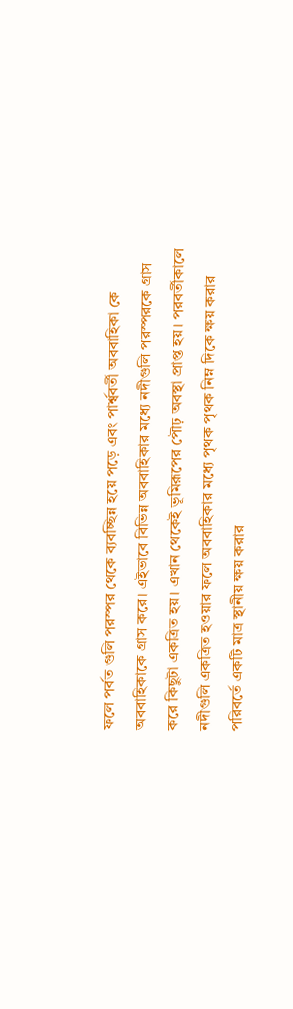ফলে পর্বত গুলি পরস্পর থেকে ব্যবচ্ছিন্ন হয়ে পড়ে এবং পার্শ্ববর্তী অববাহিকা কে অববাহিকাকে গ্রাস করে। এইভাবে বিভিন্ন অববাহিকার মধ্যে নদীগুলি পরস্পরকে গ্রাস করে কিছুটা একত্রিত হয়। এখান থেকেই ভূমিরূপের পৌঢ় অবস্থা প্রাপ্ত হয়। পরবর্তীকালে নদীগুলি একত্রিত হওয়ার ফলে অববাহিকার মধ্যে পৃথক পৃথক নিম্ন দিকে ক্ষয় করার পরিবর্তে একটি মাত্র স্থানীয় ক্ষয় করার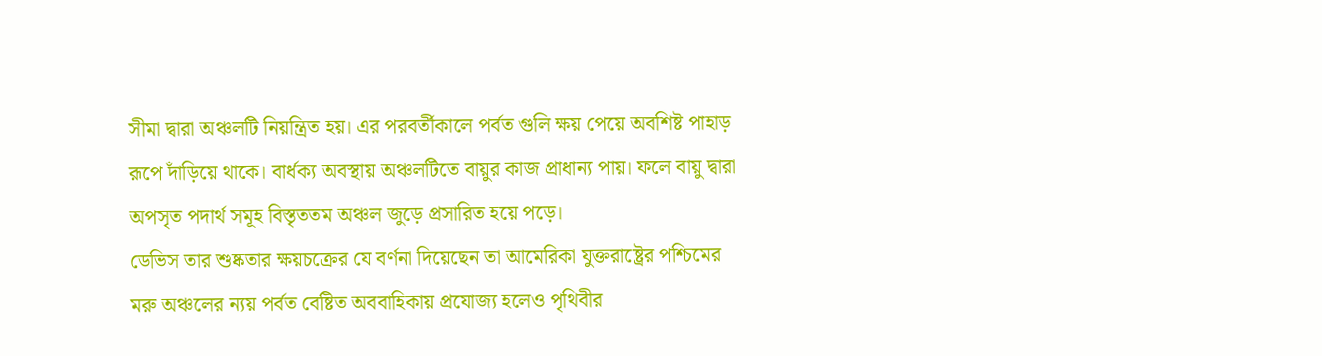সীমা দ্বারা অঞ্চলটি নিয়ন্ত্রিত হয়। এর পরবর্তীকালে পর্বত গুলি ক্ষয় পেয়ে অবশিষ্ট পাহাড় রূপে দাঁড়িয়ে থাকে। বার্ধক্য অবস্থায় অঞ্চলটিতে বায়ুর কাজ প্রাধান্য পায়। ফলে বায়ু দ্বারা অপসৃত পদার্থ সমূহ বিস্তৃততম অঞ্চল জুড়ে প্রসারিত হয়ে পড়ে।
ডেভিস তার শুষ্কতার ক্ষয়চক্রের যে বর্ণনা দিয়েছেন তা আমেরিকা যুক্তরাষ্ট্রের পশ্চিমের মরু অঞ্চলের ন্যয় পর্বত বেষ্টিত অববাহিকায় প্রযোজ্য হলেও পৃথিবীর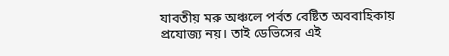যাবতীয় মরু অঞ্চলে পর্বত বেষ্টিত অববাহিকায় প্রযোজ্য নয়। তাই ডেভিসের এই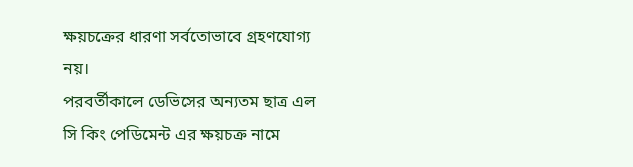ক্ষয়চক্রের ধারণা সর্বতোভাবে গ্রহণযোগ্য নয়।
পরবর্তীকালে ডেভিসের অন্যতম ছাত্র এল সি কিং পেডিমেন্ট এর ক্ষয়চক্র নামে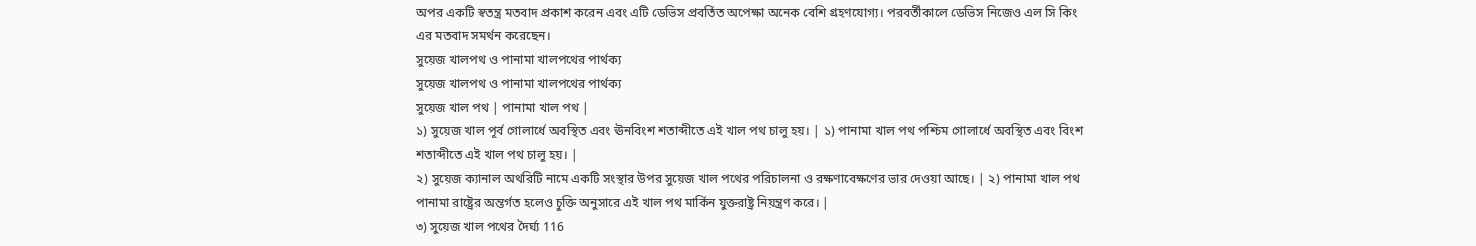অপর একটি স্বতন্ত্র মতবাদ প্রকাশ করেন এবং এটি ডেভিস প্রবর্তিত অপেক্ষা অনেক বেশি গ্রহণযোগ্য। পরবর্তীকালে ডেভিস নিজেও এল সি কিং এর মতবাদ সমর্থন করেছেন।
সুয়েজ খালপথ ও পানামা খালপথের পার্থক্য
সুয়েজ খালপথ ও পানামা খালপথের পার্থক্য
সুয়েজ খাল পথ | পানামা খাল পথ |
১) সুয়েজ খাল পূর্ব গোলার্ধে অবস্থিত এবং ঊনবিংশ শতাব্দীতে এই খাল পথ চালু হয়। | ১) পানামা খাল পথ পশ্চিম গোলার্ধে অবস্থিত এবং বিংশ শতাব্দীতে এই খাল পথ চালু হয়। |
২) সুয়েজ ক্যানাল অথরিটি নামে একটি সংস্থার উপর সুয়েজ খাল পথের পরিচালনা ও রক্ষণাবেক্ষণের ভার দেওয়া আছে। | ২) পানামা খাল পথ পানামা রাষ্ট্রের অন্তর্গত হলেও চুক্তি অনুসারে এই খাল পথ মার্কিন যুক্তরাষ্ট্র নিয়ন্ত্রণ করে। |
৩) সুয়েজ খাল পথের দৈর্ঘ্য 116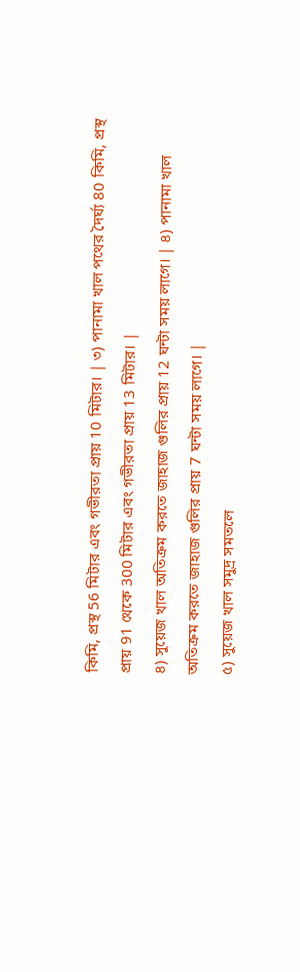কিমি, প্রস্থ 56 মিটার এবং গভীরতা প্রায় 10 মিটার। | ৩) পানামা খাল পথের দৈর্ঘ্য 80 কিমি, প্রস্থ প্রায় 91 থেকে 300 মিটার এবং গভীরতা প্রায় 13 মিটার। |
৪) সুয়েজ খাল অতিক্রম করতে জাহাজ গুলির প্রায় 12 ঘন্টা সময় লাগে। | ৪) পানামা খাল অতিক্রম করতে জাহাজ গুলির প্রায় 7 ঘন্টা সময় লাগে। |
৫) সুয়েজ খাল সমুদ্র সমতলে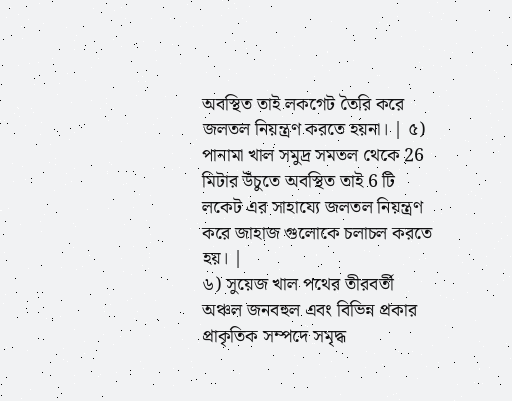অবস্থিত তাই লকগেট তৈরি করে জলতল নিয়ন্ত্রণ করতে হয়না। | ৫) পানামা খাল সমুদ্র সমতল থেকে 26 মিটার উঁচুতে অবস্থিত তাই 6 টি লকেট এর সাহায্যে জলতল নিয়ন্ত্রণ করে জাহাজ গুলোকে চলাচল করতে হয়। |
৬) সুয়েজ খাল পথের তীরবর্তী অঞ্চল জনবহুল এবং বিভিন্ন প্রকার প্রাকৃতিক সম্পদে সমৃদ্ধ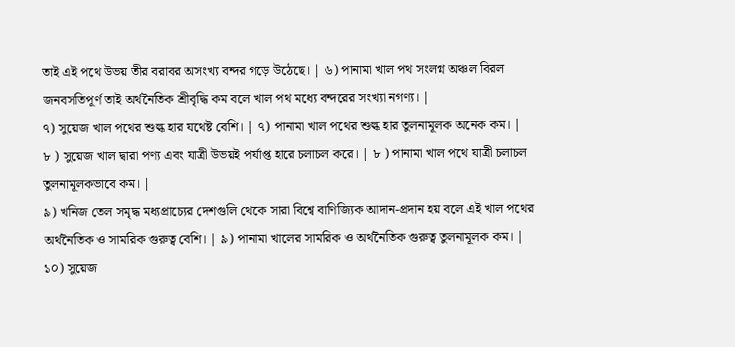তাই এই পথে উভয় তীর বরাবর অসংখ্য বন্দর গড়ে উঠেছে। | ৬) পানামা খাল পথ সংলগ্ন অঞ্চল বিরল জনবসতিপূর্ণ তাই অর্থনৈতিক শ্রীবৃদ্ধি কম বলে খাল পথ মধ্যে বন্দরের সংখ্যা নগণ্য। |
৭) সুয়েজ খাল পথের শুল্ক হার যথেষ্ট বেশি। | ৭) পানামা খাল পথের শুল্ক হার তুলনামূলক অনেক কম। |
৮ ) সুয়েজ খাল দ্বারা পণ্য এবং যাত্রী উভয়ই পর্যাপ্ত হারে চলাচল করে। | ৮ ) পানামা খাল পথে যাত্রী চলাচল তুলনামূলকভাবে কম। |
৯) খনিজ তেল সমৃদ্ধ মধ্যপ্রাচ্যের দেশগুলি থেকে সারা বিশ্বে বাণিজ্যিক আদান-প্রদান হয় বলে এই খাল পথের অর্থনৈতিক ও সামরিক গুরুত্ব বেশি। | ৯) পানামা খালের সামরিক ও অর্থনৈতিক গুরুত্ব তুলনামূলক কম। |
১০) সুয়েজ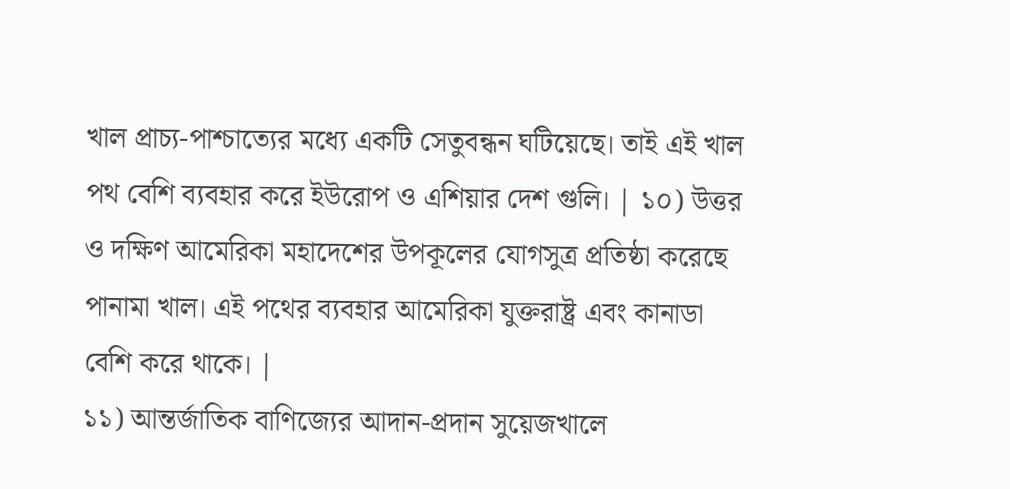খাল প্রাচ্য-পাশ্চাত্যের মধ্যে একটি সেতুবন্ধন ঘটিয়েছে। তাই এই খাল পথ বেশি ব্যবহার করে ইউরোপ ও এশিয়ার দেশ গুলি। | ১০) উত্তর ও দক্ষিণ আমেরিকা মহাদেশের উপকূলের যোগসুত্র প্রতিষ্ঠা করেছে পানামা খাল। এই পথের ব্যবহার আমেরিকা যুক্তরাষ্ট্র এবং কানাডা বেশি করে থাকে। |
১১) আন্তর্জাতিক বাণিজ্যের আদান-প্রদান সুয়েজখালে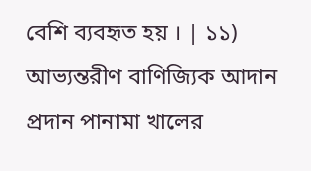বেশি ব্যবহৃত হয় । | ১১) আভ্যন্তরীণ বাণিজ্যিক আদান প্রদান পানামা খালের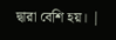দ্বারা বেশি হয়। |